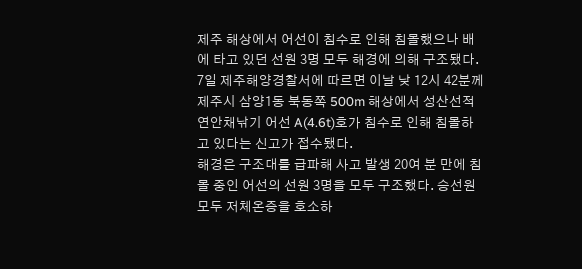제주 해상에서 어선이 침수로 인해 침몰했으나 배에 타고 있던 선원 3명 모두 해경에 의해 구조됐다.
7일 제주해양경찰서에 따르면 이날 낮 12시 42분께 제주시 삼양1동 북동쪽 500m 해상에서 성산선적 연안채낚기 어선 A(4.6t)호가 침수로 인해 침몰하고 있다는 신고가 접수됐다.
해경은 구조대를 급파해 사고 발생 20여 분 만에 침몰 중인 어선의 선원 3명을 모두 구조했다. 승선원 모두 저체온증을 호소하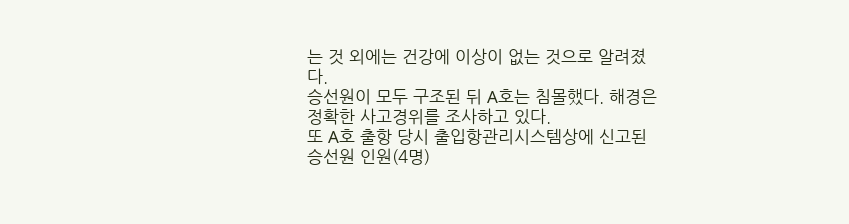는 것 외에는 건강에 이상이 없는 것으로 알려졌다.
승선원이 모두 구조된 뒤 A호는 침몰했다. 해경은 정확한 사고경위를 조사하고 있다.
또 A호 출항 당시 출입항관리시스템상에 신고된 승선원 인원(4명)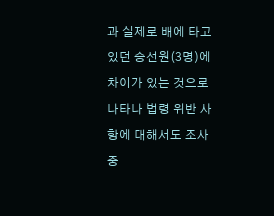과 실제로 배에 타고 있던 승선원(3명)에 차이가 있는 것으로 나타나 법령 위반 사항에 대해서도 조사중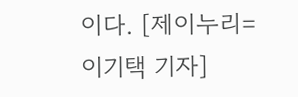이다. [제이누리=이기택 기자]